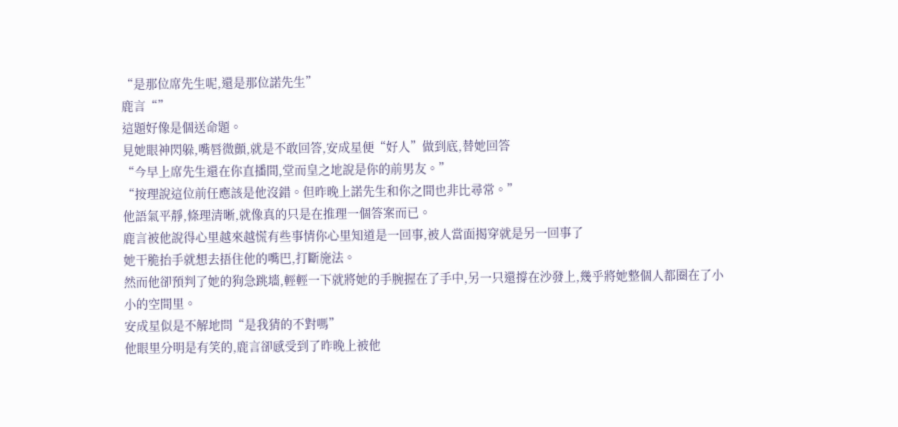“是那位席先生呢,還是那位諾先生”
鹿言“”
這題好像是個送命題。
見她眼神閃躲,嘴唇微顫,就是不敢回答,安成星便“好人”做到底,替她回答
“今早上席先生還在你直播間,堂而皇之地說是你的前男友。”
“按理說這位前任應該是他沒錯。但昨晚上諾先生和你之間也非比尋常。”
他語氣平靜,條理清晰,就像真的只是在推理一個答案而已。
鹿言被他說得心里越來越慌有些事情你心里知道是一回事,被人當面揭穿就是另一回事了
她干脆抬手就想去捂住他的嘴巴,打斷施法。
然而他卻預判了她的狗急跳墻,輕輕一下就將她的手腕握在了手中,另一只還撐在沙發上,幾乎將她整個人都圈在了小小的空間里。
安成星似是不解地問“是我猜的不對嗎”
他眼里分明是有笑的,鹿言卻感受到了昨晚上被他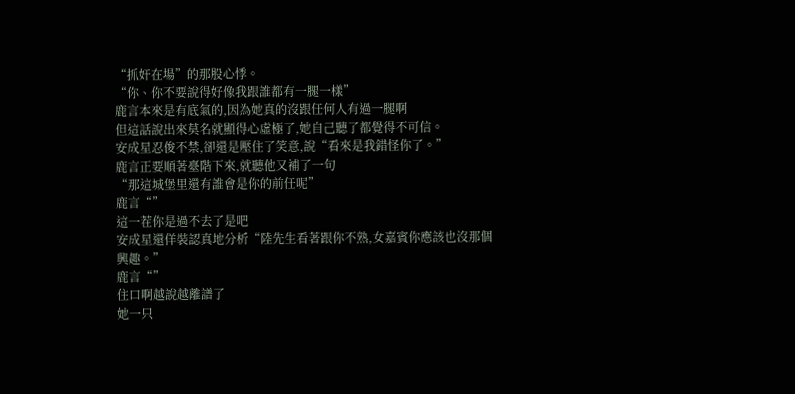“抓奸在場”的那股心悸。
“你、你不要說得好像我跟誰都有一腿一樣”
鹿言本來是有底氣的,因為她真的沒跟任何人有過一腿啊
但這話說出來莫名就顯得心虛極了,她自己聽了都覺得不可信。
安成星忍俊不禁,卻還是壓住了笑意,說“看來是我錯怪你了。”
鹿言正要順著臺階下來,就聽他又補了一句
“那這城堡里還有誰會是你的前任呢”
鹿言“”
這一茬你是過不去了是吧
安成星還佯裝認真地分析“陸先生看著跟你不熟,女嘉賓你應該也沒那個興趣。”
鹿言“”
住口啊越說越離譜了
她一只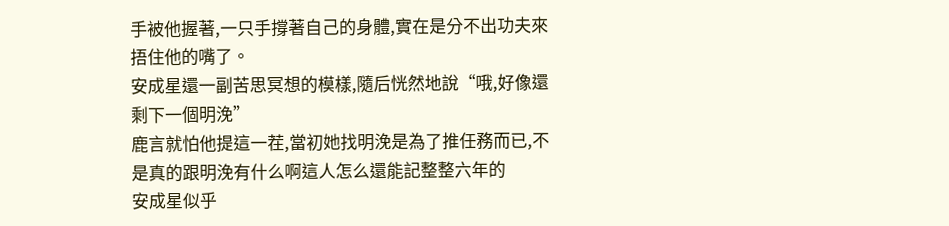手被他握著,一只手撐著自己的身體,實在是分不出功夫來捂住他的嘴了。
安成星還一副苦思冥想的模樣,隨后恍然地說“哦,好像還剩下一個明浼”
鹿言就怕他提這一茬,當初她找明浼是為了推任務而已,不是真的跟明浼有什么啊這人怎么還能記整整六年的
安成星似乎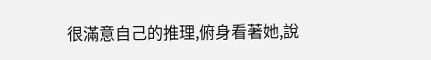很滿意自己的推理,俯身看著她,說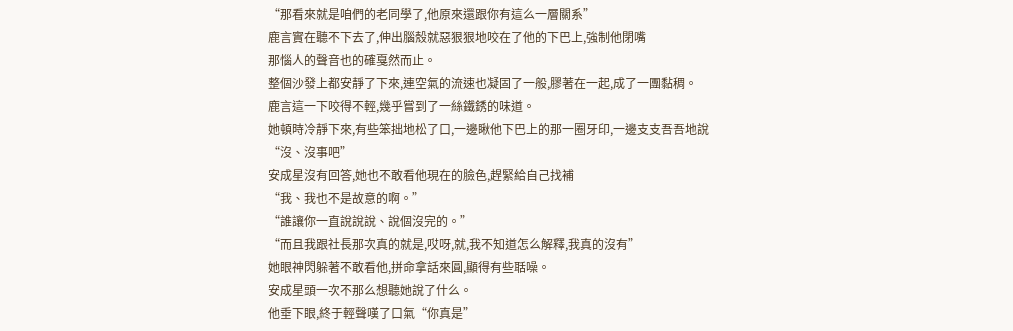“那看來就是咱們的老同學了,他原來還跟你有這么一層關系”
鹿言實在聽不下去了,伸出腦殼就惡狠狠地咬在了他的下巴上,強制他閉嘴
那惱人的聲音也的確戛然而止。
整個沙發上都安靜了下來,連空氣的流速也凝固了一般,膠著在一起,成了一團黏稠。
鹿言這一下咬得不輕,幾乎嘗到了一絲鐵銹的味道。
她頓時冷靜下來,有些笨拙地松了口,一邊瞅他下巴上的那一圈牙印,一邊支支吾吾地說
“沒、沒事吧”
安成星沒有回答,她也不敢看他現在的臉色,趕緊給自己找補
“我、我也不是故意的啊。”
“誰讓你一直說說說、說個沒完的。”
“而且我跟社長那次真的就是,哎呀,就,我不知道怎么解釋,我真的沒有”
她眼神閃躲著不敢看他,拼命拿話來圓,顯得有些聒噪。
安成星頭一次不那么想聽她說了什么。
他垂下眼,終于輕聲嘆了口氣“你真是”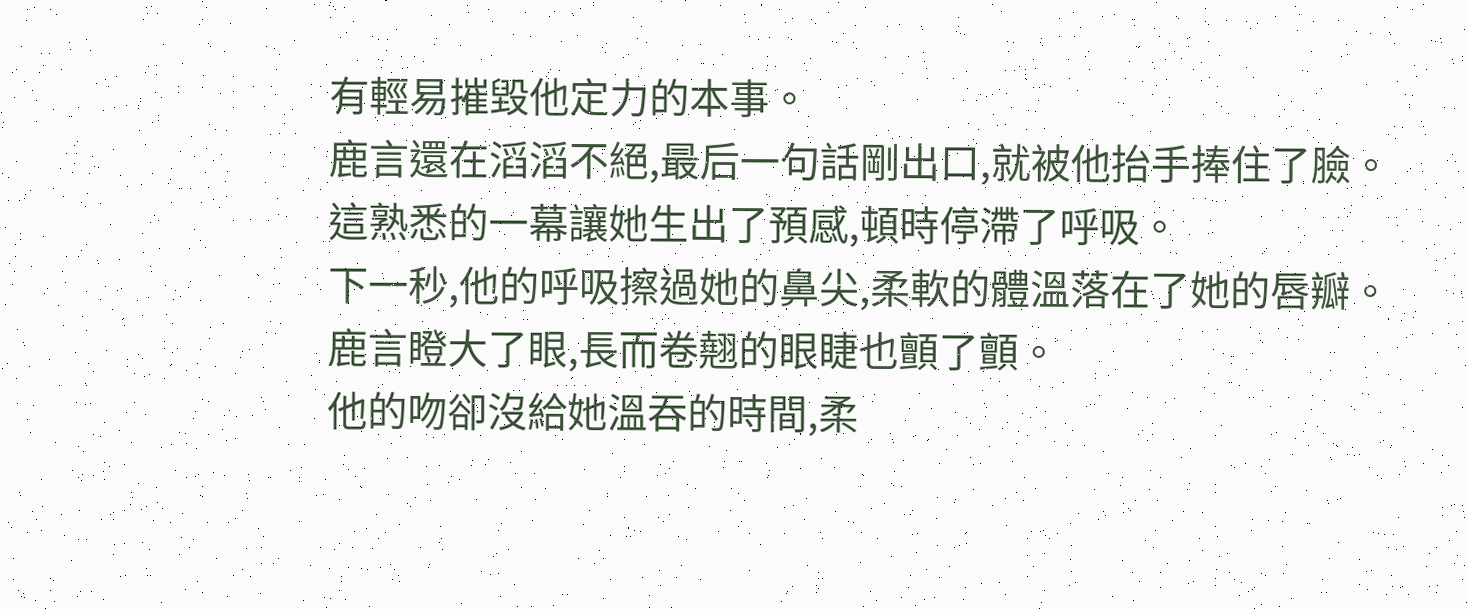有輕易摧毀他定力的本事。
鹿言還在滔滔不絕,最后一句話剛出口,就被他抬手捧住了臉。
這熟悉的一幕讓她生出了預感,頓時停滯了呼吸。
下一秒,他的呼吸擦過她的鼻尖,柔軟的體溫落在了她的唇瓣。
鹿言瞪大了眼,長而卷翹的眼睫也顫了顫。
他的吻卻沒給她溫吞的時間,柔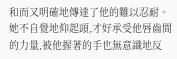和而又明確地傳達了他的難以忍耐。
她不自覺地仰起頭,才好承受他唇齒間的力量,被他握著的手也無意識地反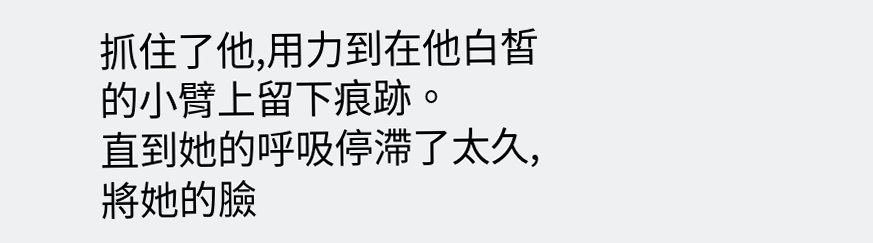抓住了他,用力到在他白皙的小臂上留下痕跡。
直到她的呼吸停滯了太久,將她的臉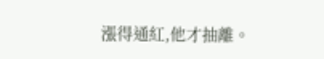漲得通紅,他才抽離。